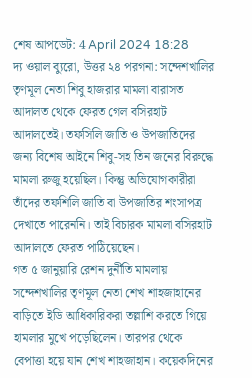শেষ আপডেট: 4 April 2024 18:28
দ্য ওয়াল ব্যুরো, উত্তর ২৪ পরগনা: সন্দেশখালির তৃণমূল নেতা শিবু হাজরার মামলা বারাসত আদালত থেকে ফেরত গেল বসিরহাট আদালতেই। তফসিলি জাতি ও উপজাতিদের জন্য বিশেষ আইনে শিবু-সহ তিন জনের বিরুদ্ধে মামলা রুজু হয়েছিল। কিন্তু অভিযোগকারীরা তাঁদের তফশিলি জাতি বা উপজাতির শংসাপত্র দেখাতে পারেননি। তাই বিচারক মামলা বসিরহাট আদালতে ফেরত পাঠিয়েছেন।
গত ৫ জানুয়ারি রেশন দুর্নীতি মামলায় সন্দেশখালির তৃণমূল নেতা শেখ শাহজাহানের বাড়িতে ইডি আধিকারিকরা তল্লাশি করতে গিয়ে হামলার মুখে পড়েছিলেন। তারপর থেকে বেপাত্তা হয়ে যান শেখ শাহজাহান। কয়েকদিনের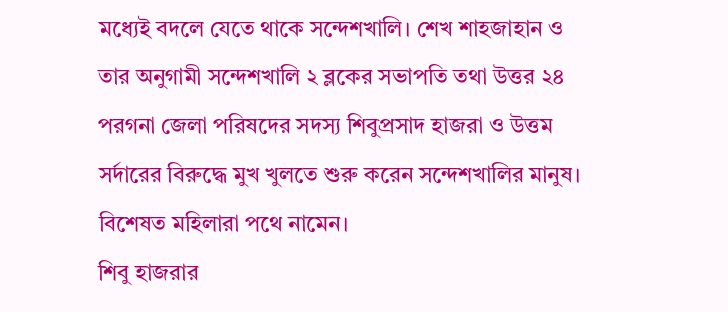মধ্যেই বদলে যেতে থাকে সন্দেশখালি। শেখ শাহজাহান ও তার অনুগামী সন্দেশখালি ২ ব্লকের সভাপতি তথা উত্তর ২৪ পরগনা জেলা পরিষদের সদস্য শিবুপ্রসাদ হাজরা ও উত্তম সর্দারের বিরুদ্ধে মুখ খুলতে শুরু করেন সন্দেশখালির মানুষ। বিশেষত মহিলারা পথে নামেন।
শিবু হাজরার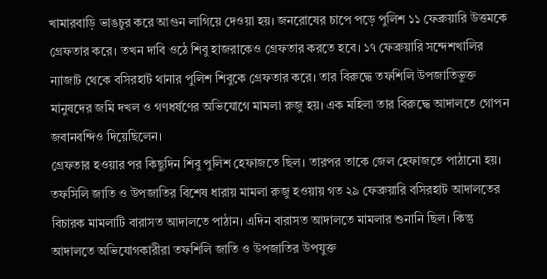খামারবাড়ি ভাঙচুর করে আগুন লাগিয়ে দেওয়া হয়। জনরোষের চাপে পড়ে পুলিশ ১১ ফেব্রুয়ারি উত্তমকে গ্রেফতার করে। তখন দাবি ওঠে শিবু হাজরাকেও গ্রেফতার করতে হবে। ১৭ ফেব্রুয়ারি সন্দেশখালির ন্যাজাট থেকে বসিরহাট থানার পুলিশ শিবুকে গ্রেফতার করে। তার বিরুদ্ধে তফশিলি উপজাতিভুক্ত মানুষদের জমি দখল ও গণধর্ষণের অভিযোগে মামলা রুজু হয়। এক মহিলা তার বিরুদ্ধে আদালতে গোপন জবানবন্দিও দিয়েছিলেন।
গ্রেফতার হওয়ার পর কিছুদিন শিবু পুলিশ হেফাজতে ছিল। তারপর তাকে জেল হেফাজতে পাঠানো হয়। তফসিলি জাতি ও উপজাতির বিশেষ ধারায় মামলা রুজু হওয়ায় গত ২৯ ফেব্রুয়ারি বসিরহাট আদালতের বিচারক মামলাটি বারাসত আদালতে পাঠান। এদিন বারাসত আদালতে মামলার শুনানি ছিল। কিন্তু আদালতে অভিযোগকারীরা তফশিলি জাতি ও উপজাতির উপযুক্ত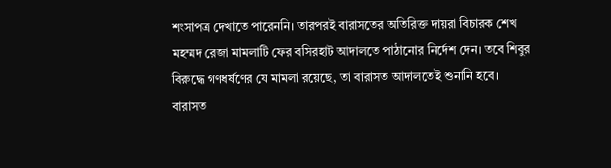শংসাপত্র দেখাতে পারেননি। তারপরই বারাসতের অতিরিক্ত দায়রা বিচারক শেখ মহম্মদ রেজা মামলাটি ফের বসিরহাট আদালতে পাঠানোর নির্দেশ দেন। তবে শিবুর বিরুদ্ধে গণধর্ষণের যে মামলা রয়েছে, তা বারাসত আদালতেই শুনানি হবে।
বারাসত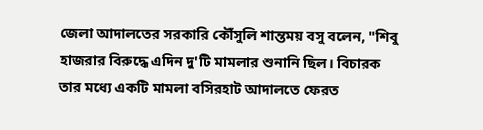জেলা আদালতের সরকারি কৌঁসুলি শান্তময় বসু বলেন, "শিবু হাজরার বিরুদ্ধে এদিন দু'টি মামলার শুনানি ছিল। বিচারক তার মধ্যে একটি মামলা বসিরহাট আদালতে ফেরত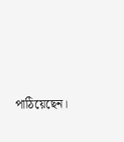পাঠিয়েছেন।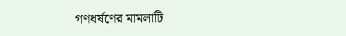গণধর্ষণের মামলাটি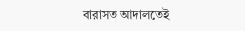বারাসত আদালতেই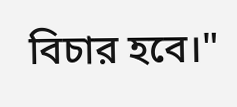বিচার হবে।"